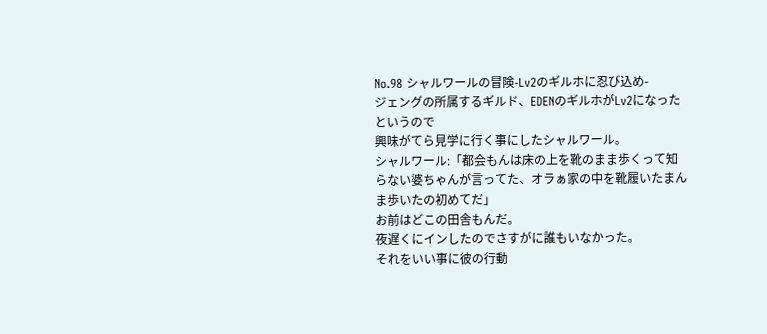No.98 シャルワールの冒険-Lv2のギルホに忍び込め-
ジェングの所属するギルド、EDENのギルホがLv2になったというので
興味がてら見学に行く事にしたシャルワール。
シャルワール:「都会もんは床の上を靴のまま歩くって知らない婆ちゃんが言ってた、オラぁ家の中を靴履いたまんま歩いたの初めてだ」
お前はどこの田舎もんだ。
夜遅くにインしたのでさすがに誰もいなかった。
それをいい事に彼の行動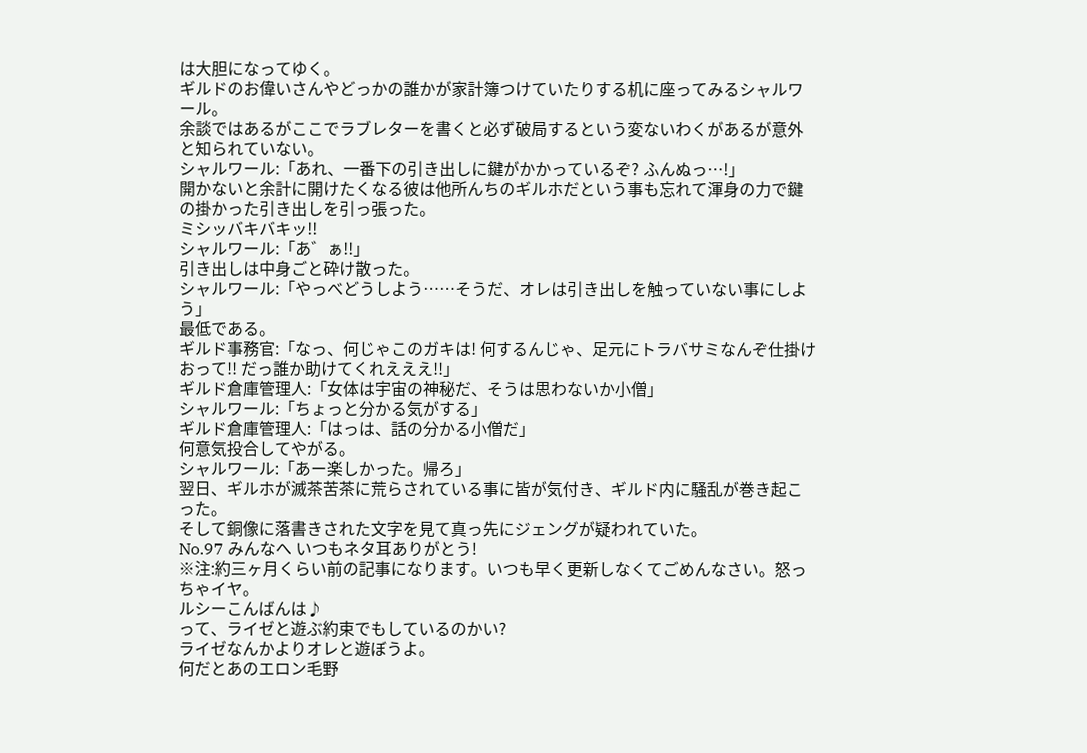は大胆になってゆく。
ギルドのお偉いさんやどっかの誰かが家計簿つけていたりする机に座ってみるシャルワール。
余談ではあるがここでラブレターを書くと必ず破局するという変ないわくがあるが意外と知られていない。
シャルワール:「あれ、一番下の引き出しに鍵がかかっているぞ? ふんぬっ…!」
開かないと余計に開けたくなる彼は他所んちのギルホだという事も忘れて渾身の力で鍵の掛かった引き出しを引っ張った。
ミシッバキバキッ!!
シャルワール:「あ゛ぁ!!」
引き出しは中身ごと砕け散った。
シャルワール:「やっべどうしよう……そうだ、オレは引き出しを触っていない事にしよう」
最低である。
ギルド事務官:「なっ、何じゃこのガキは! 何するんじゃ、足元にトラバサミなんぞ仕掛けおって!! だっ誰か助けてくれえええ!!」
ギルド倉庫管理人:「女体は宇宙の神秘だ、そうは思わないか小僧」
シャルワール:「ちょっと分かる気がする」
ギルド倉庫管理人:「はっは、話の分かる小僧だ」
何意気投合してやがる。
シャルワール:「あー楽しかった。帰ろ」
翌日、ギルホが滅茶苦茶に荒らされている事に皆が気付き、ギルド内に騒乱が巻き起こった。
そして銅像に落書きされた文字を見て真っ先にジェングが疑われていた。
No.97 みんなへ いつもネタ耳ありがとう!
※注:約三ヶ月くらい前の記事になります。いつも早く更新しなくてごめんなさい。怒っちゃイヤ。
ルシーこんばんは♪
って、ライゼと遊ぶ約束でもしているのかい?
ライゼなんかよりオレと遊ぼうよ。
何だとあのエロン毛野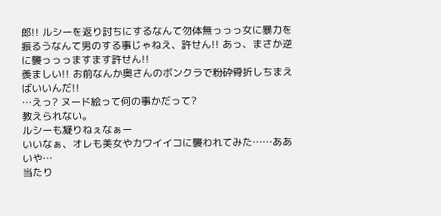郎!! ルシーを返り討ちにするなんて勿体無っっっ女に暴力を振るうなんて男のする事じゃねえ、許せん!! あっ、まさか逆に襲っっっますます許せん!!
羨ましい!! お前なんか奥さんのボンクラで粉砕骨折しちまえばいいんだ!!
…えっ? ヌード絵って何の事かだって?
教えられない。
ルシーも凝りねぇなぁー
いいなぁ、オレも美女やカワイイコに襲われてみた……ああいや…
当たり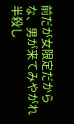前だが女限定だからな、男が来てみやがれ半殺し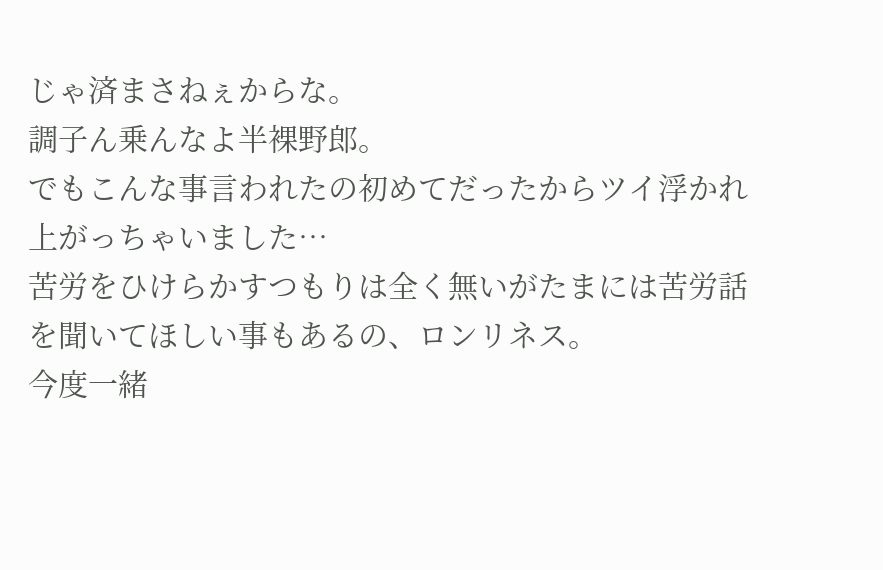じゃ済まさねぇからな。
調子ん乗んなよ半裸野郎。
でもこんな事言われたの初めてだったからツイ浮かれ上がっちゃいました…
苦労をひけらかすつもりは全く無いがたまには苦労話を聞いてほしい事もあるの、ロンリネス。
今度一緒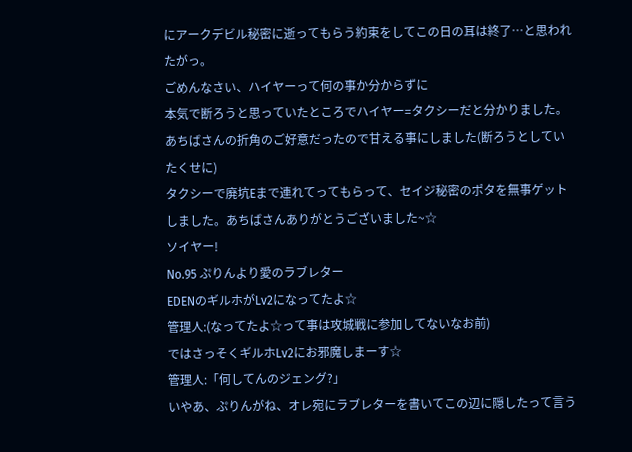にアークデビル秘密に逝ってもらう約束をしてこの日の耳は終了…と思われたがっ。
ごめんなさい、ハイヤーって何の事か分からずに
本気で断ろうと思っていたところでハイヤー=タクシーだと分かりました。
あちばさんの折角のご好意だったので甘える事にしました(断ろうとしていたくせに)
タクシーで廃坑Eまで連れてってもらって、セイジ秘密のポタを無事ゲットしました。あちばさんありがとうございました~☆
ソイヤー!
No.95 ぷりんより愛のラブレター
EDENのギルホがLv2になってたよ☆
管理人:(なってたよ☆って事は攻城戦に参加してないなお前)
ではさっそくギルホLv2にお邪魔しまーす☆
管理人:「何してんのジェング?」
いやあ、ぷりんがね、オレ宛にラブレターを書いてこの辺に隠したって言う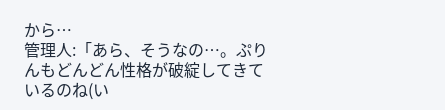から…
管理人:「あら、そうなの…。ぷりんもどんどん性格が破綻してきているのね(い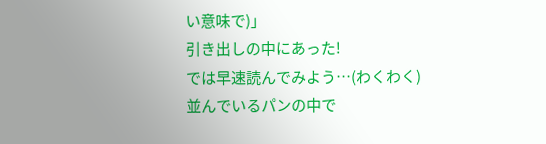い意味で)」
引き出しの中にあった!
では早速読んでみよう…(わくわく)
並んでいるパンの中で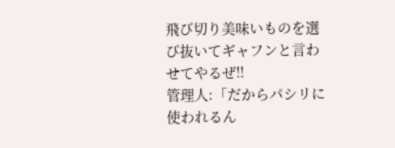飛び切り美味いものを選び抜いてギャフンと言わせてやるぜ!!
管理人:「だからパシリに使われるん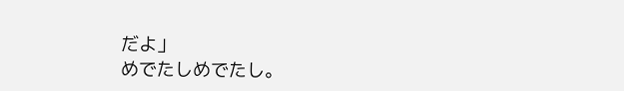だよ」
めでたしめでたし。